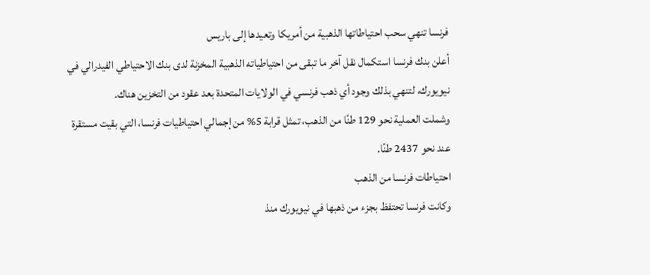فرنسا تنهي سحب احتياطاتها الذهبية من أمريكا وتعيدها إلى باريس
أعلن بنك فرنسا استكمال نقل آخر ما تبقى من احتياطياته الذهبية المخزنة لدى بنك الاحتياطي الفيدرالي في نيويورك، لتنهي بذلك وجود أي ذهب فرنسي في الولايات المتحدة بعد عقود من التخزين هناك.
وشملت العملية نحو 129 طنًا من الذهب، تمثل قرابة 5% من إجمالي احتياطيات فرنسا، التي بقيت مستقرة عند نحو 2437 طنًا.
احتياطات فرنسا من الذهب
وكانت فرنسا تحتفظ بجزء من ذهبها في نيويورك منذ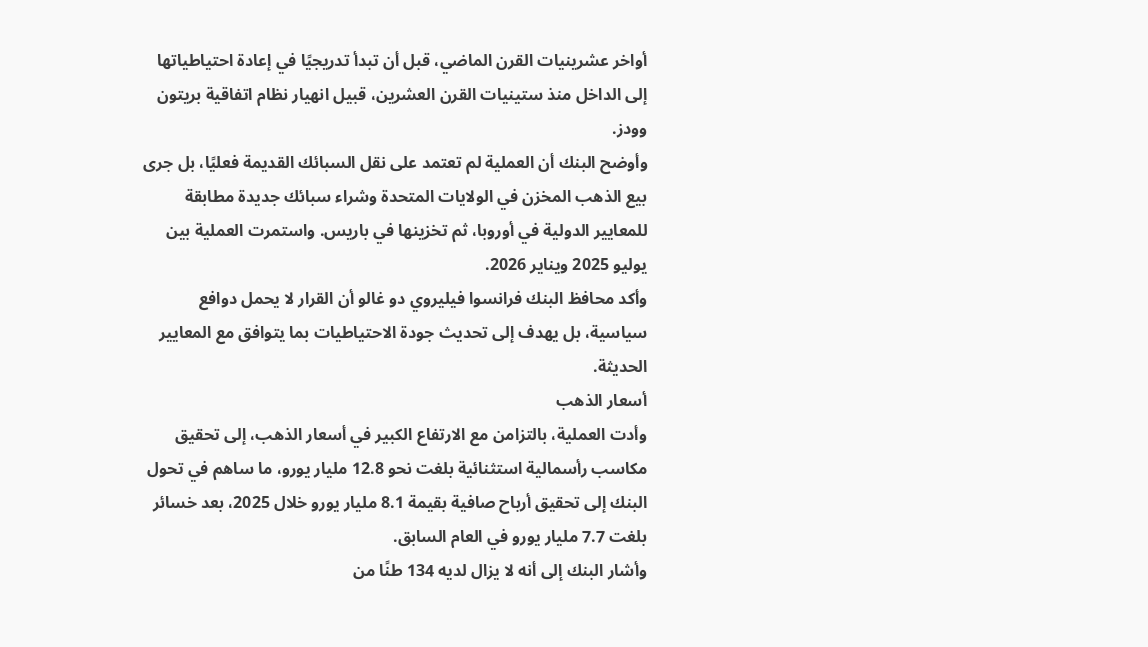أواخر عشرينيات القرن الماضي، قبل أن تبدأ تدريجيًا في إعادة احتياطياتها إلى الداخل منذ ستينيات القرن العشرين، قبيل انهيار نظام اتفاقية بريتون وودز.
وأوضح البنك أن العملية لم تعتمد على نقل السبائك القديمة فعليًا، بل جرى بيع الذهب المخزن في الولايات المتحدة وشراء سبائك جديدة مطابقة للمعايير الدولية في أوروبا، ثم تخزينها في باريس. واستمرت العملية بين يوليو 2025 ويناير 2026.
وأكد محافظ البنك فرانسوا فيليروي دو غالو أن القرار لا يحمل دوافع سياسية، بل يهدف إلى تحديث جودة الاحتياطيات بما يتوافق مع المعايير الحديثة.
أسعار الذهب
وأدت العملية، بالتزامن مع الارتفاع الكبير في أسعار الذهب، إلى تحقيق مكاسب رأسمالية استثنائية بلغت نحو 12.8 مليار يورو، ما ساهم في تحول البنك إلى تحقيق أرباح صافية بقيمة 8.1 مليار يورو خلال 2025، بعد خسائر بلغت 7.7 مليار يورو في العام السابق.
وأشار البنك إلى أنه لا يزال لديه 134 طنًا من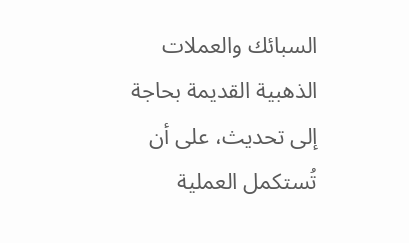السبائك والعملات الذهبية القديمة بحاجة إلى تحديث، على أن تُستكمل العملية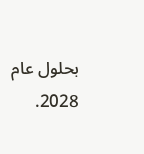بحلول عام 2028.